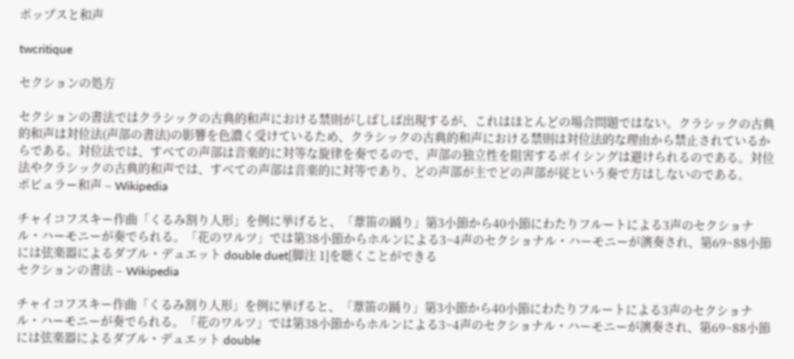ポップスと和声

twcritique

セクションの処方

セクションの書法ではクラシックの古典的和声における禁則がしばしば出現するが、これはほとんどの場合問題ではない。クラシックの古典的和声は対位法(声部の書法)の影響を色濃く受けているため、クラシックの古典的和声における禁則は対位法的な理由から禁止されているからである。対位法では、すべての声部は音楽的に対等な旋律を奏でるので、声部の独立性を阻害するボイシングは避けられるのである。対位法やクラシックの古典的和声では、すべての声部は音楽的に対等であり、どの声部が主でどの声部が従という奏で方はしないのである。
ポピュラー和声 – Wikipedia

チャイコフスキー作曲「くるみ割り人形」を例に挙げると、「葦笛の踊り」第3小節から40小節にわたりフルートによる3声のセクショナル・ハーモニーが奏でられる。「花のワルツ」では第38小節からホルンによる3~4声のセクショナル・ハーモニーが演奏され、第69~88小節には弦楽器によるダブル・デュエット double duet[脚注 1]を聴くことができる
セクションの書法 – Wikipedia

チャイコフスキー作曲「くるみ割り人形」を例に挙げると、「葦笛の踊り」第3小節から40小節にわたりフルートによる3声のセクショナル・ハーモニーが奏でられる。「花のワルツ」では第38小節からホルンによる3~4声のセクショナル・ハーモニーが演奏され、第69~88小節には弦楽器によるダブル・デュエット double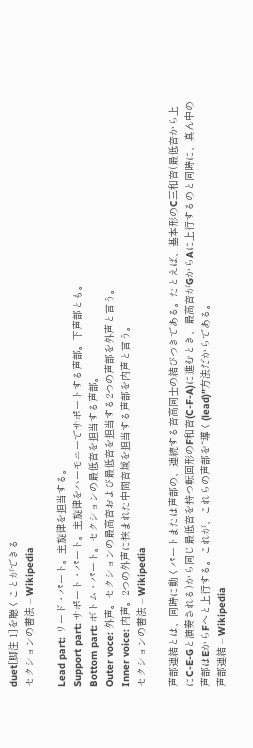duet[脚注 1]を聴くことができる
セクションの書法 – Wikipedia

Lead part: リード・パート。主旋律を担当する。
Support part: サポート・パート。主旋律をハーモニーでサポートする声部。下声部とも。
Bottom part: ボトム・パート。セクションの最低音を担当する声部。
Outer voce: 外声。セクションの最高音および最低音を担当する2つの声部を外声と言う。
Inner voice: 内声。2つの外声に挟まれた中間音域を担当する声部を内声と言う。
セクションの書法 – Wikipedia

声部連結とは、同時に動くパートまたは声部の、連続する音高同士の結びつきである。たとえば、基本形のC三和音(最低音から上にC-E-Gと演奏される)から同じ最低音を持つ転回形のF和音(C-F-A)に進むとき、最高音がGからAに上行するのと同時に、真ん中の声部はEからFへと上行する。これが、これらの声部を“導く(lead)”方法だからである。
声部連結 – Wikipedia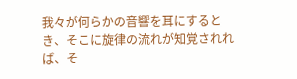我々が何らかの音響を耳にするとき、そこに旋律の流れが知覚されれば、そ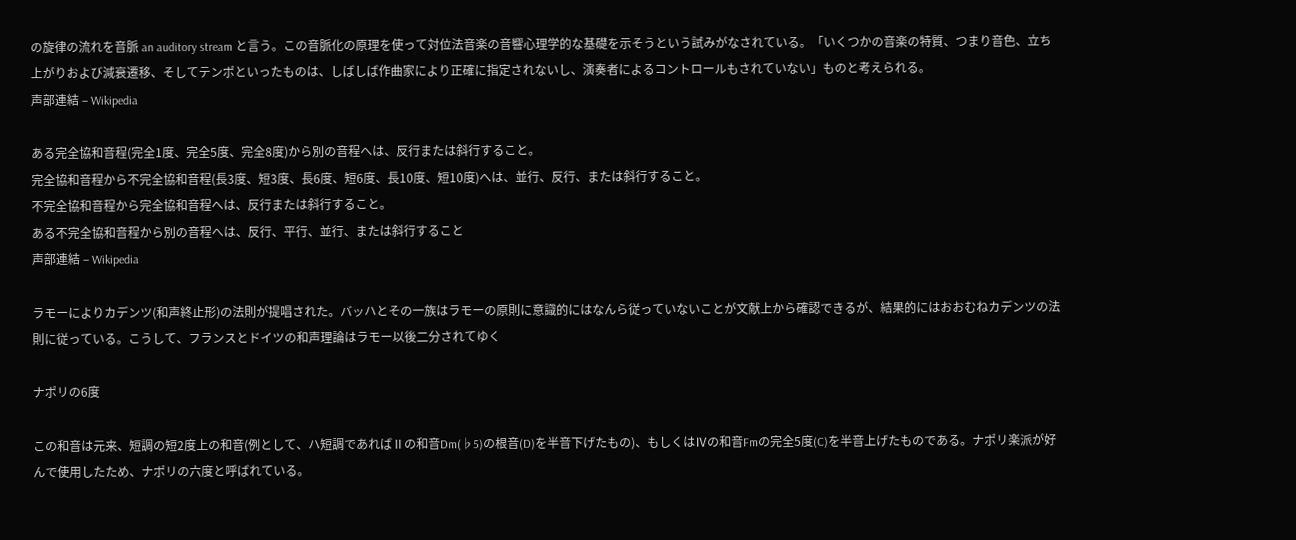の旋律の流れを音脈 an auditory stream と言う。この音脈化の原理を使って対位法音楽の音響心理学的な基礎を示そうという試みがなされている。「いくつかの音楽の特質、つまり音色、立ち上がりおよび減衰遷移、そしてテンポといったものは、しばしば作曲家により正確に指定されないし、演奏者によるコントロールもされていない」ものと考えられる。
声部連結 – Wikipedia

ある完全協和音程(完全1度、完全5度、完全8度)から別の音程へは、反行または斜行すること。
完全協和音程から不完全協和音程(長3度、短3度、長6度、短6度、長10度、短10度)へは、並行、反行、または斜行すること。
不完全協和音程から完全協和音程へは、反行または斜行すること。
ある不完全協和音程から別の音程へは、反行、平行、並行、または斜行すること
声部連結 – Wikipedia

ラモーによりカデンツ(和声終止形)の法則が提唱された。バッハとその一族はラモーの原則に意識的にはなんら従っていないことが文献上から確認できるが、結果的にはおおむねカデンツの法則に従っている。こうして、フランスとドイツの和声理論はラモー以後二分されてゆく

ナポリの6度

この和音は元来、短調の短2度上の和音(例として、ハ短調であればⅡの和音Dm(♭5)の根音(D)を半音下げたもの)、もしくはⅣの和音Fmの完全5度(C)を半音上げたものである。ナポリ楽派が好んで使用したため、ナポリの六度と呼ばれている。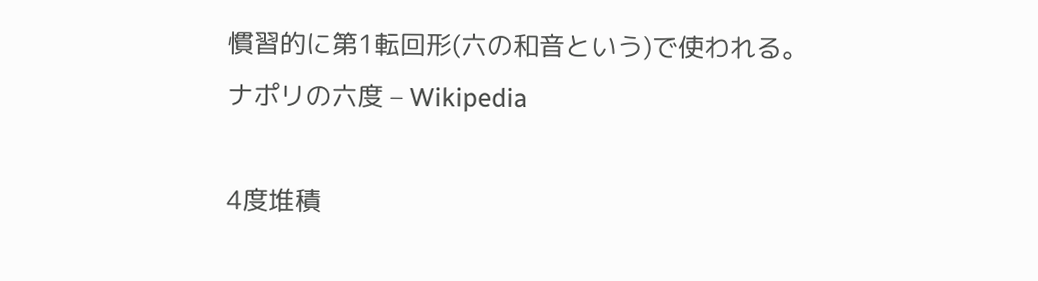慣習的に第1転回形(六の和音という)で使われる。
ナポリの六度 – Wikipedia

4度堆積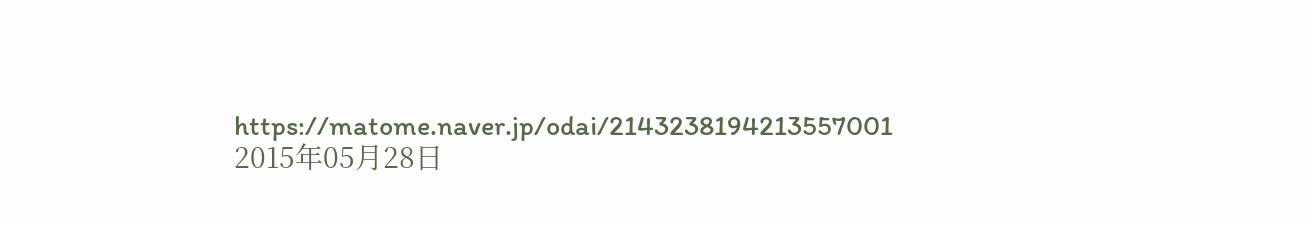https://matome.naver.jp/odai/2143238194213557001
2015年05月28日